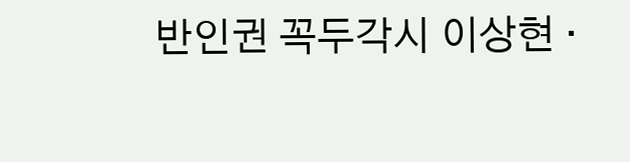반인권 꼭두각시 이상현 ·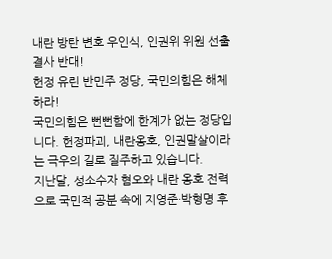내란 방탄 변호 우인식, 인권위 위원 선출 결사 반대!
헌정 유린 반민주 정당, 국민의힘은 해체하라!
국민의힘은 뻔뻔함에 한계가 없는 정당입니다. 헌정파괴, 내란옹호, 인권말살이라는 극우의 길로 질주하고 있습니다.
지난달, 성소수자 혐오와 내란 옹호 전력으로 국민적 공분 속에 지영준·박형명 후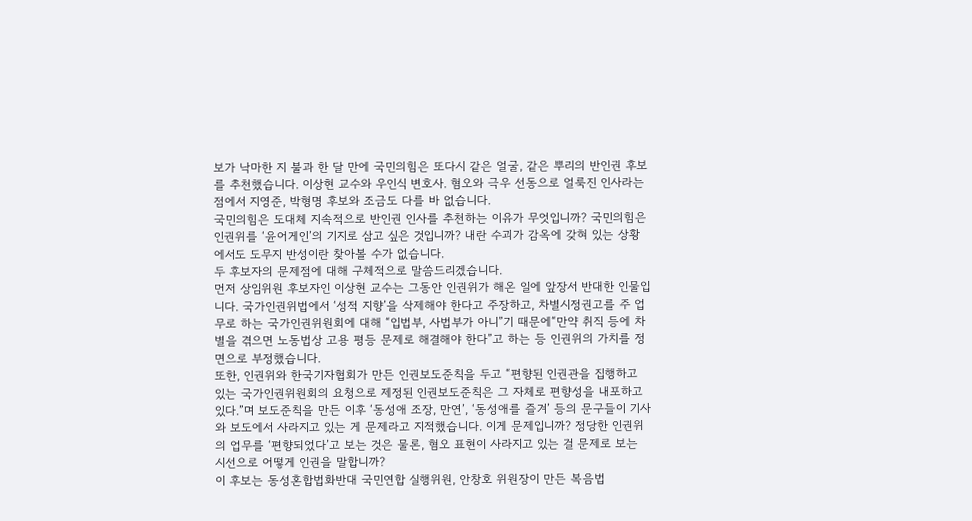보가 낙마한 지 불과 한 달 만에 국민의힘은 또다시 같은 얼굴, 같은 뿌리의 반인권 후보를 추천했습니다. 이상현 교수와 우인식 변호사. 혐오와 극우 선동으로 얼룩진 인사라는 점에서 지영준, 박형명 후보와 조금도 다를 바 없습니다.
국민의힘은 도대체 지속적으로 반인권 인사를 추천하는 이유가 무엇입니까? 국민의힘은 인권위를 ‘윤어게인’의 기지로 삼고 싶은 것입니까? 내란 수괴가 감옥에 갖혀 있는 상황에서도 도무지 반성이란 찾아볼 수가 없습니다.
두 후보자의 문제점에 대해 구체적으로 말씀드리겠습니다.
먼저 상임위원 후보자인 이상현 교수는 그동안 인권위가 해온 일에 앞장서 반대한 인물입니다. 국가인권위법에서 ‘성적 지향’을 삭제해야 한다고 주장하고, 차별시정권고를 주 업무로 하는 국가인권위원회에 대해 “입법부, 사법부가 아니”기 때문에“만약 취직 등에 차별을 겪으면 노동법상 고용 평등 문제로 해결해야 한다”고 하는 등 인권위의 가치를 정면으로 부정했습니다.
또한, 인권위와 한국기자협회가 만든 인권보도준칙을 두고 “편향된 인권관을 집행하고 있는 국가인권위원회의 요청으로 제정된 인권보도준칙은 그 자체로 편향성을 내포하고 있다.”며 보도준칙을 만든 이후 ‘동성애 조장, 만연’, ‘동성애를 즐겨’ 등의 문구들이 기사와 보도에서 사라지고 있는 게 문제라고 지적했습니다. 이게 문제입니까? 정당한 인권위의 업무를 ‘편향되었다’고 보는 것은 물론, 혐오 표현이 사라지고 있는 걸 문제로 보는 시선으로 어떻게 인권을 말합니까?
이 후보는 동성혼합법화반대 국민연합 실행위원, 안창호 위원장이 만든 복음법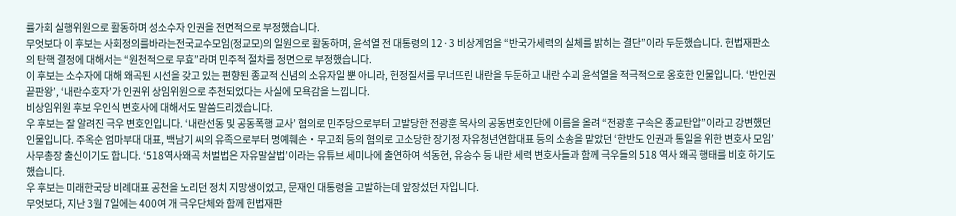률가회 실행위원으로 활동하며 성소수자 인권을 전면적으로 부정했습니다.
무엇보다 이 후보는 사회정의를바라는전국교수모임(정교모)의 일원으로 활동하며, 윤석열 전 대통령의 12·3 비상계엄을 “반국가세력의 실체를 밝히는 결단”이라 두둔했습니다. 헌법재판소의 탄핵 결정에 대해서는 “원천적으로 무효”라며 민주적 절차를 정면으로 부정했습니다.
이 후보는 소수자에 대해 왜곡된 시선을 갖고 있는 편향된 종교적 신념의 소유자일 뿐 아니라, 헌정질서를 무너뜨린 내란을 두둔하고 내란 수괴 윤석열을 적극적으로 옹호한 인물입니다. ‘반인권 끝판왕’, ‘내란수호자’가 인권위 상임위원으로 추천되었다는 사실에 모욕감을 느낍니다.
비상임위원 후보 우인식 변호사에 대해서도 말씀드리겠습니다.
우 후보는 잘 알려진 극우 변호인입니다. ‘내란선동 및 공동폭행 교사’ 혐의로 민주당으로부터 고발당한 전광훈 목사의 공동변호인단에 이름을 올려 “전광훈 구속은 종교탄압”이라고 강변했던 인물입니다. 주옥순 엄마부대 대표, 백남기 씨의 유족으로부터 명예훼손‧무고죄 등의 혐의로 고소당한 장기정 자유청년연합대표 등의 소송을 맡았던 ‘한반도 인권과 통일을 위한 변호사 모임’ 사무총장 출신이기도 합니다. ‘518역사왜곡 처벌법은 자유말살법’이라는 유튜브 세미나에 출연하여 석동현, 유승수 등 내란 세력 변호사들과 함께 극우들의 518 역사 왜곡 행태를 비호 하기도 했습니다.
우 후보는 미래한국당 비례대표 공천을 노리던 정치 지망생이었고, 문재인 대통령을 고발하는데 앞장섰던 자입니다.
무엇보다, 지난 3월 7일에는 400여 개 극우단체와 함께 헌법재판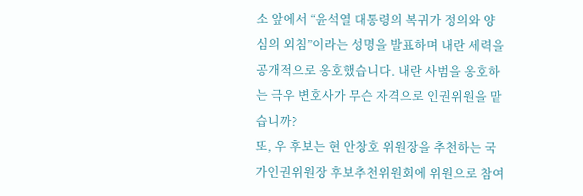소 앞에서 “윤석열 대통령의 복귀가 정의와 양심의 외침”이라는 성명을 발표하며 내란 세력을 공개적으로 옹호했습니다. 내란 사범을 옹호하는 극우 변호사가 무슨 자격으로 인권위원을 맡습니까?
또, 우 후보는 현 안창호 위원장을 추천하는 국가인권위원장 후보추천위원회에 위원으로 참여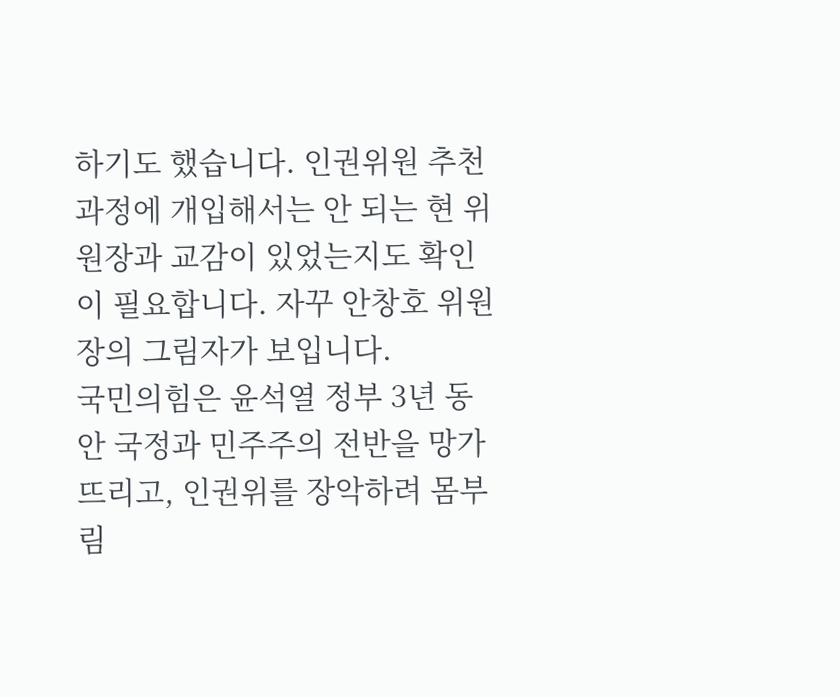하기도 했습니다. 인권위원 추천 과정에 개입해서는 안 되는 현 위원장과 교감이 있었는지도 확인이 필요합니다. 자꾸 안창호 위원장의 그림자가 보입니다.
국민의힘은 윤석열 정부 3년 동안 국정과 민주주의 전반을 망가뜨리고, 인권위를 장악하려 몸부림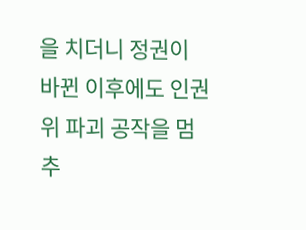을 치더니 정권이 바뀐 이후에도 인권위 파괴 공작을 멈추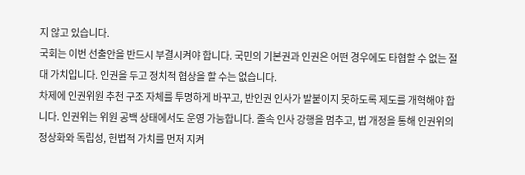지 않고 있습니다.
국회는 이번 선출안을 반드시 부결시켜야 합니다. 국민의 기본권과 인권은 어떤 경우에도 타협할 수 없는 절대 가치입니다. 인권을 두고 정치적 협상을 할 수는 없습니다.
차제에 인권위원 추천 구조 자체를 투명하게 바꾸고, 반인권 인사가 발붙이지 못하도록 제도를 개혁해야 합니다. 인권위는 위원 공백 상태에서도 운영 가능합니다. 졸속 인사 강행을 멈추고, 법 개정을 통해 인권위의 정상화와 독립성, 헌법적 가치를 먼저 지켜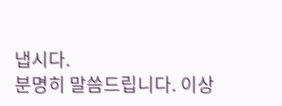냅시다.
분명히 말씀드립니다. 이상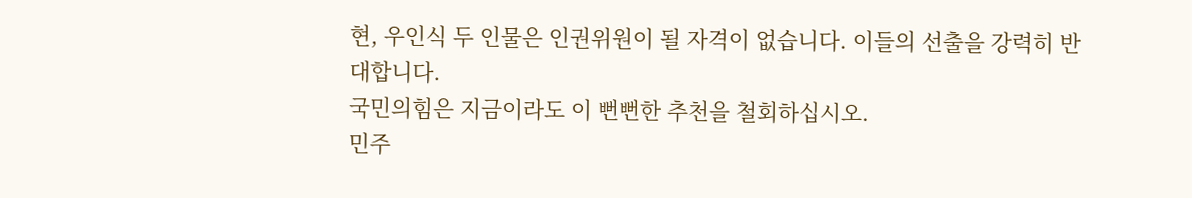현, 우인식 두 인물은 인권위원이 될 자격이 없습니다. 이들의 선출을 강력히 반대합니다.
국민의힘은 지금이라도 이 뻔뻔한 추천을 철회하십시오.
민주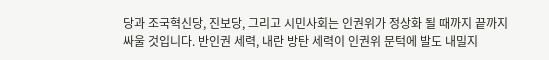당과 조국혁신당, 진보당, 그리고 시민사회는 인권위가 정상화 될 때까지 끝까지 싸울 것입니다. 반인권 세력, 내란 방탄 세력이 인권위 문턱에 발도 내밀지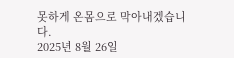못하게 온몸으로 막아내겠습니다.
2025년 8월 26일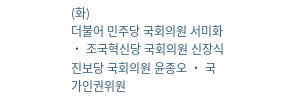(화)
더불어 민주당 국회의원 서미화 ‧ 조국혁신당 국회의원 신장식
진보당 국회의원 윤종오 ‧ 국가인권위원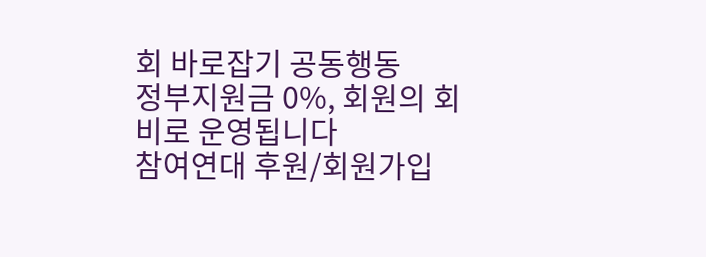회 바로잡기 공동행동
정부지원금 0%, 회원의 회비로 운영됩니다
참여연대 후원/회원가입